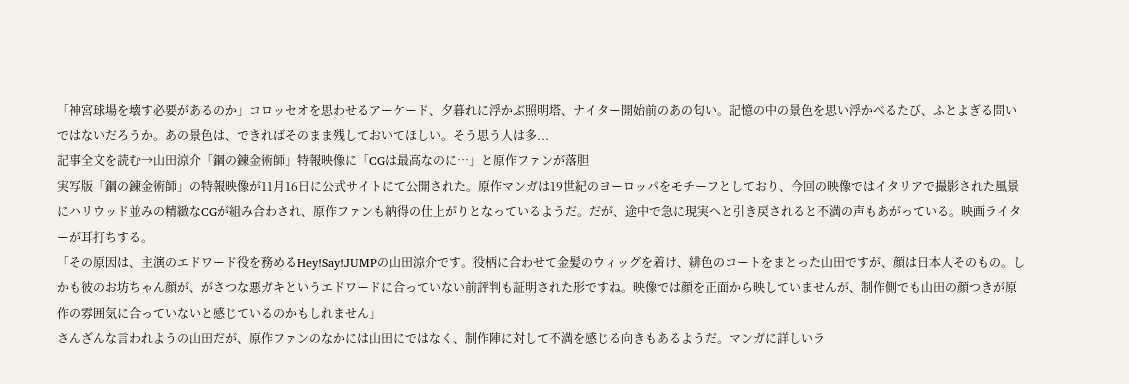「神宮球場を壊す必要があるのか」コロッセオを思わせるアーケード、夕暮れに浮かぶ照明塔、ナイター開始前のあの匂い。記憶の中の景色を思い浮かべるたび、ふとよぎる問いではないだろうか。あの景色は、できればそのまま残しておいてほしい。そう思う人は多...
記事全文を読む→山田涼介「鋼の錬金術師」特報映像に「CGは最高なのに…」と原作ファンが落胆
実写版「鋼の錬金術師」の特報映像が11月16日に公式サイトにて公開された。原作マンガは19世紀のヨーロッパをモチーフとしており、今回の映像ではイタリアで撮影された風景にハリウッド並みの精緻なCGが組み合わされ、原作ファンも納得の仕上がりとなっているようだ。だが、途中で急に現実へと引き戻されると不満の声もあがっている。映画ライターが耳打ちする。
「その原因は、主演のエドワード役を務めるHey!Say!JUMPの山田涼介です。役柄に合わせて金髪のウィッグを着け、緋色のコートをまとった山田ですが、顔は日本人そのもの。しかも彼のお坊ちゃん顔が、がさつな悪ガキというエドワードに合っていない前評判も証明された形ですね。映像では顔を正面から映していませんが、制作側でも山田の顔つきが原作の雰囲気に合っていないと感じているのかもしれません」
さんざんな言われようの山田だが、原作ファンのなかには山田にではなく、制作陣に対して不満を感じる向きもあるようだ。マンガに詳しいラ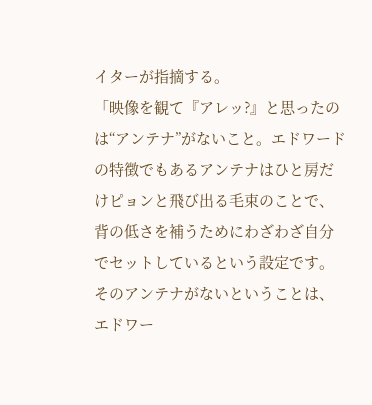イターが指摘する。
「映像を観て『アレッ?』と思ったのは“アンテナ”がないこと。エドワードの特徴でもあるアンテナはひと房だけピョンと飛び出る毛束のことで、背の低さを補うためにわざわざ自分でセットしているという設定です。そのアンテナがないということは、エドワー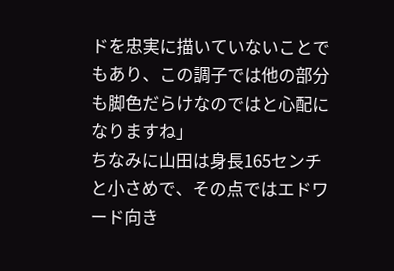ドを忠実に描いていないことでもあり、この調子では他の部分も脚色だらけなのではと心配になりますね」
ちなみに山田は身長165センチと小さめで、その点ではエドワード向き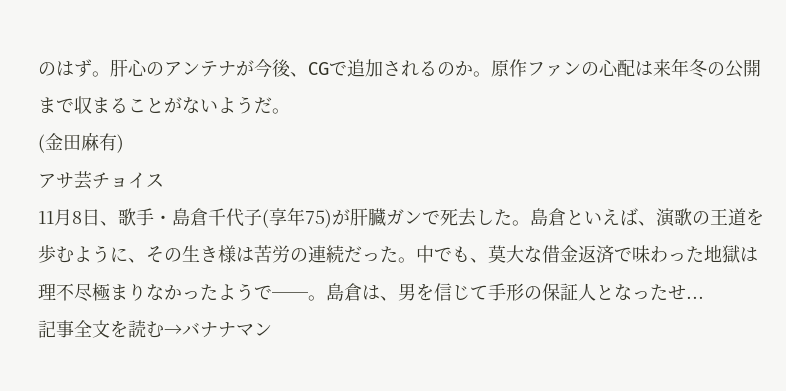のはず。肝心のアンテナが今後、CGで追加されるのか。原作ファンの心配は来年冬の公開まで収まることがないようだ。
(金田麻有)
アサ芸チョイス
11月8日、歌手・島倉千代子(享年75)が肝臓ガンで死去した。島倉といえば、演歌の王道を歩むように、その生き様は苦労の連続だった。中でも、莫大な借金返済で味わった地獄は理不尽極まりなかったようで──。島倉は、男を信じて手形の保証人となったせ...
記事全文を読む→バナナマン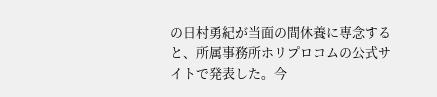の日村勇紀が当面の間休養に専念すると、所属事務所ホリプロコムの公式サイトで発表した。今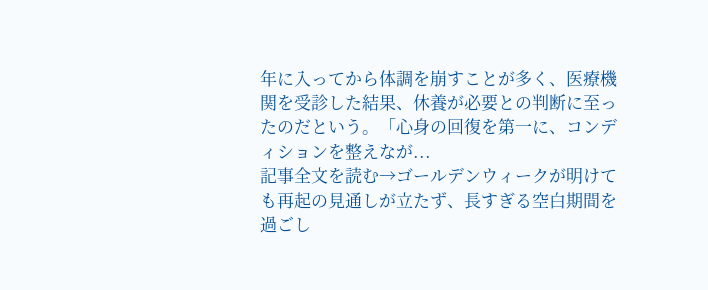年に入ってから体調を崩すことが多く、医療機関を受診した結果、休養が必要との判断に至ったのだという。「心身の回復を第一に、コンディションを整えなが...
記事全文を読む→ゴールデンウィークが明けても再起の見通しが立たず、長すぎる空白期間を過ごし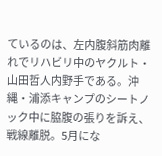ているのは、左内腹斜筋肉離れでリハビリ中のヤクルト・山田哲人内野手である。沖縄・浦添キャンプのシートノック中に脇腹の張りを訴え、戦線離脱。5月にな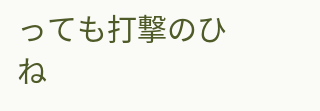っても打撃のひね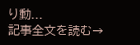り動...
記事全文を読む→